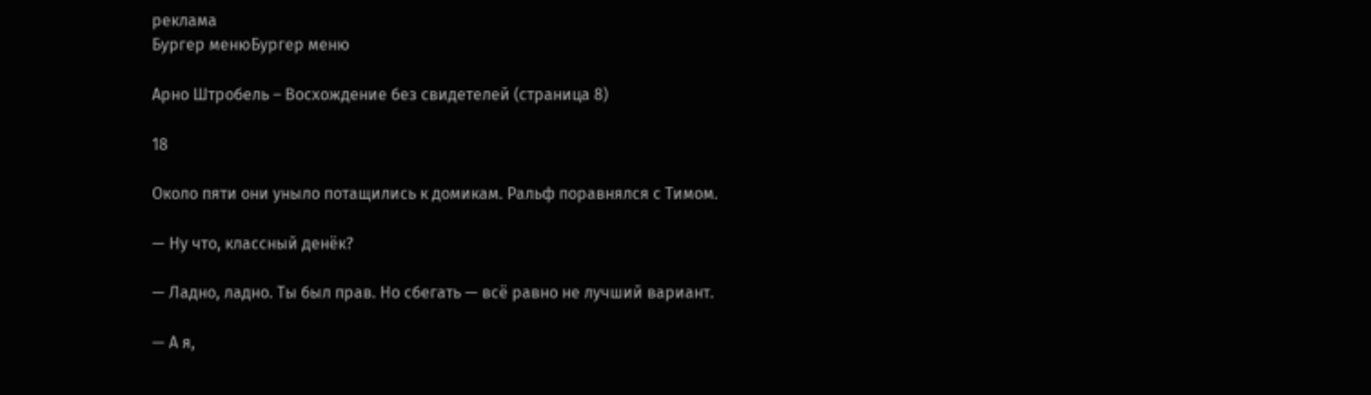реклама
Бургер менюБургер меню

Арно Штробель – Восхождение без свидетелей (страница 8)

18

Около пяти они уныло потащились к домикам. Ральф поравнялся с Тимом.

— Ну что, классный денёк?

— Ладно, ладно. Ты был прав. Но сбегать — всё равно не лучший вариант.

— А я,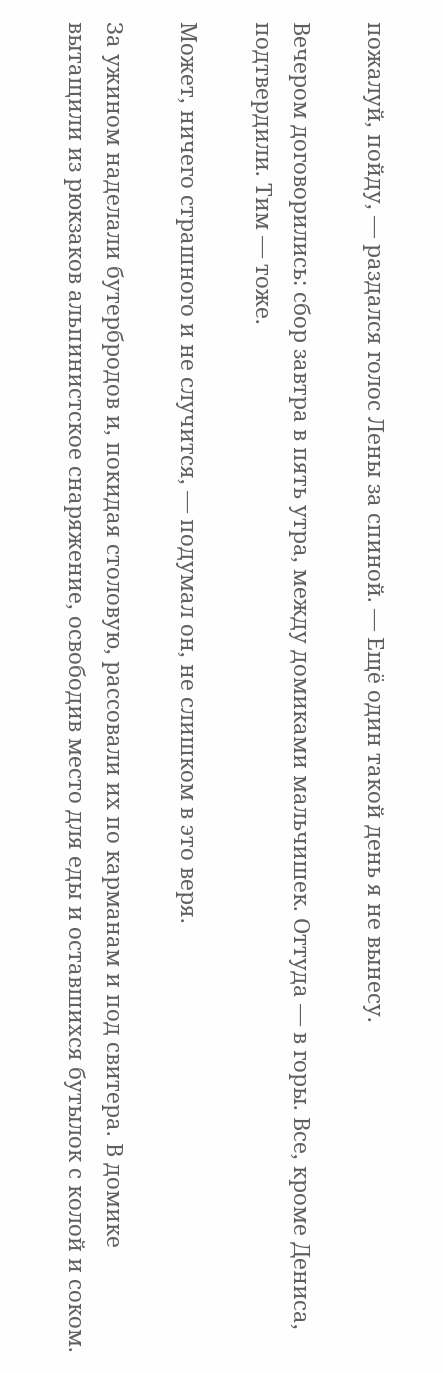пожалуй, пойду, — раздался голос Лены за спиной. — Ещё один такой день я не вынесу.

Вечером договорились: сбор завтра в пять утра, между домиками мальчишек. Оттуда — в горы. Все, кроме Дениса, подтвердили. Тим — тоже.

Может, ничего страшного и не случится, — подумал он, не слишком в это веря.

За ужином наделали бутербродов и, покидая столовую, рассовали их по карманам и под свитера. В домике вытащили из рюкзаков альпинистское снаряжение, освободив место для еды и оставшихся бутылок с колой и соком.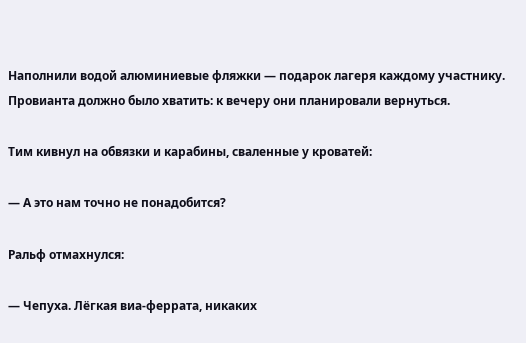Наполнили водой алюминиевые фляжки — подарок лагеря каждому участнику. Провианта должно было хватить: к вечеру они планировали вернуться.

Тим кивнул на обвязки и карабины, сваленные у кроватей:

— А это нам точно не понадобится?

Ральф отмахнулся:

— Чепуха. Лёгкая виа-феррата, никаких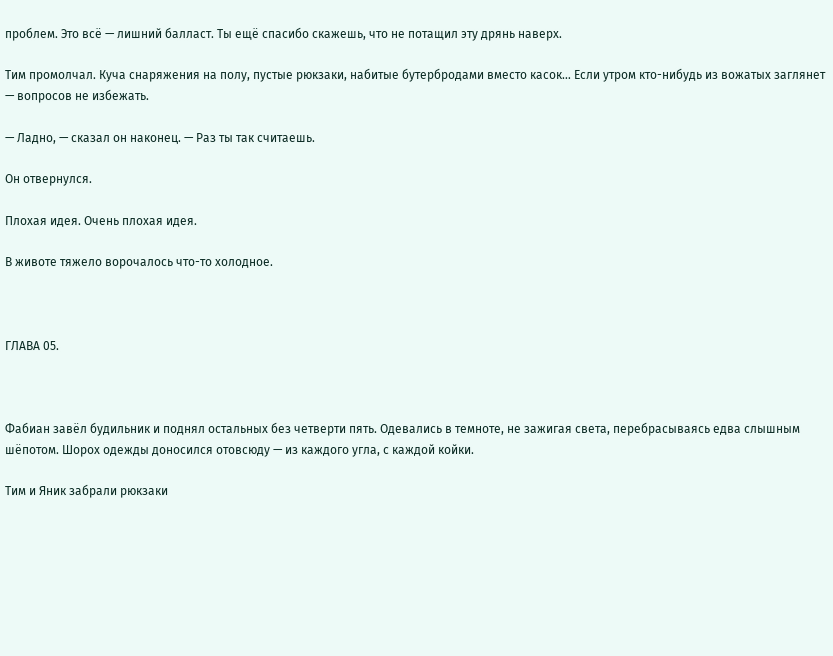проблем. Это всё — лишний балласт. Ты ещё спасибо скажешь, что не потащил эту дрянь наверх.

Тим промолчал. Куча снаряжения на полу, пустые рюкзаки, набитые бутербродами вместо касок… Если утром кто-нибудь из вожатых заглянет — вопросов не избежать.

— Ладно, — сказал он наконец. — Раз ты так считаешь.

Он отвернулся.

Плохая идея. Очень плохая идея.

В животе тяжело ворочалось что-то холодное.



ГЛАВА 05.



Фабиан завёл будильник и поднял остальных без четверти пять. Одевались в темноте, не зажигая света, перебрасываясь едва слышным шёпотом. Шорох одежды доносился отовсюду — из каждого угла, с каждой койки.

Тим и Яник забрали рюкзаки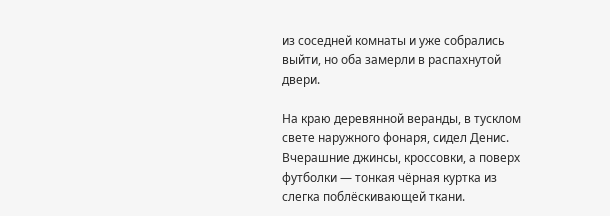из соседней комнаты и уже собрались выйти, но оба замерли в распахнутой двери.

На краю деревянной веранды, в тусклом свете наружного фонаря, сидел Денис. Вчерашние джинсы, кроссовки, а поверх футболки — тонкая чёрная куртка из слегка поблёскивающей ткани.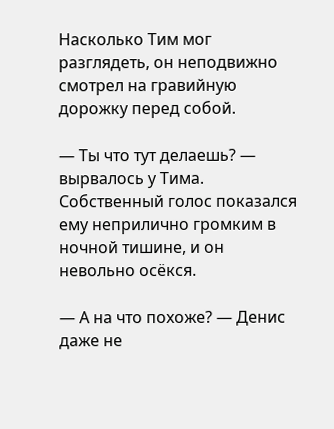Насколько Тим мог разглядеть, он неподвижно смотрел на гравийную дорожку перед собой.

— Ты что тут делаешь? — вырвалось у Тима. Собственный голос показался ему неприлично громким в ночной тишине, и он невольно осёкся.

— А на что похоже? — Денис даже не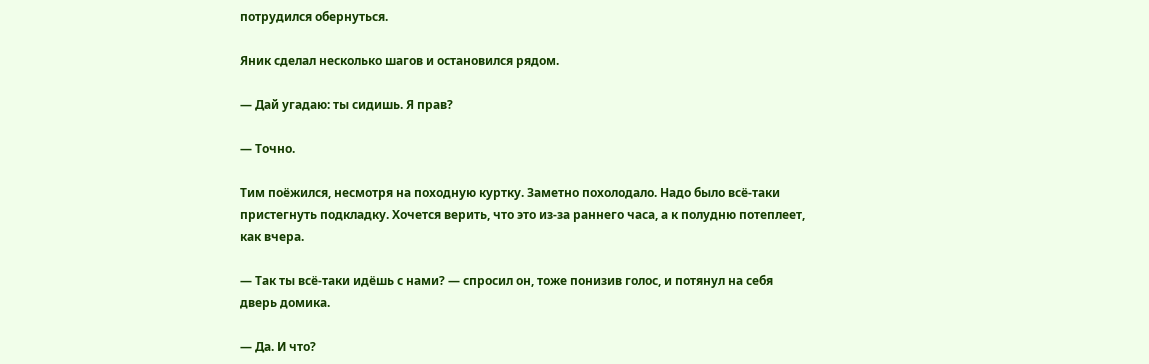потрудился обернуться.

Яник сделал несколько шагов и остановился рядом.

— Дай угадаю: ты сидишь. Я прав?

— Точно.

Тим поёжился, несмотря на походную куртку. Заметно похолодало. Надо было всё-таки пристегнуть подкладку. Хочется верить, что это из-за раннего часа, а к полудню потеплеет, как вчера.

— Так ты всё-таки идёшь с нами? — спросил он, тоже понизив голос, и потянул на себя дверь домика.

— Да. И что?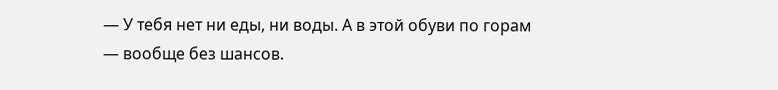— У тебя нет ни еды, ни воды. А в этой обуви по горам — вообще без шансов.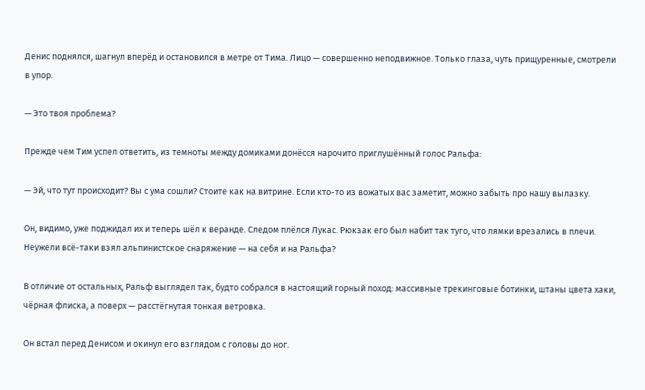Денис поднялся, шагнул вперёд и остановился в метре от Тима. Лицо — совершенно неподвижное. Только глаза, чуть прищуренные, смотрели в упор.

— Это твоя проблема?

Прежде чем Тим успел ответить, из темноты между домиками донёсся нарочито приглушённый голос Ральфа:

— Эй, что тут происходит? Вы с ума сошли? Стоите как на витрине. Если кто-то из вожатых вас заметит, можно забыть про нашу вылазку.

Он, видимо, уже поджидал их и теперь шёл к веранде. Следом плёлся Лукас. Рюкзак его был набит так туго, что лямки врезались в плечи. Неужели всё-таки взял альпинистское снаряжение — на себя и на Ральфа?

В отличие от остальных, Ральф выглядел так, будто собрался в настоящий горный поход: массивные трекинговые ботинки, штаны цвета хаки, чёрная флиска, а поверх — расстёгнутая тонкая ветровка.

Он встал перед Денисом и окинул его взглядом с головы до ног.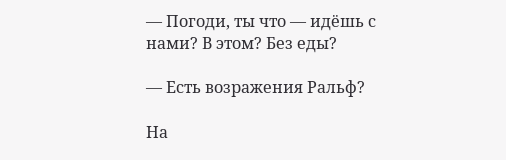— Погоди, ты что — идёшь с нами? В этом? Без еды?

— Есть возражения Ральф?

На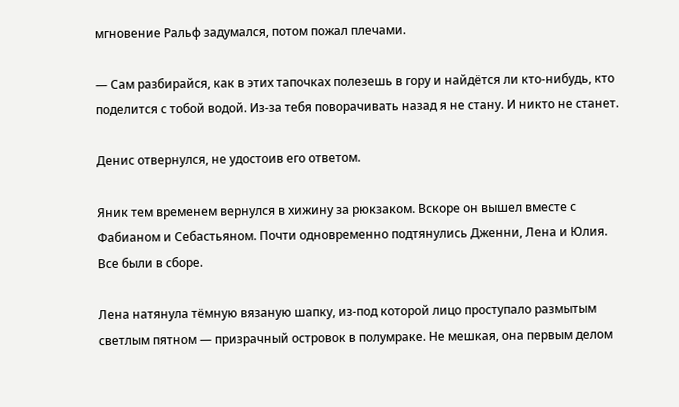мгновение Ральф задумался, потом пожал плечами.

— Сам разбирайся, как в этих тапочках полезешь в гору и найдётся ли кто-нибудь, кто поделится с тобой водой. Из-за тебя поворачивать назад я не стану. И никто не станет.

Денис отвернулся, не удостоив его ответом.

Яник тем временем вернулся в хижину за рюкзаком. Вскоре он вышел вместе с Фабианом и Себастьяном. Почти одновременно подтянулись Дженни, Лена и Юлия. Все были в сборе.

Лена натянула тёмную вязаную шапку, из-под которой лицо проступало размытым светлым пятном — призрачный островок в полумраке. Не мешкая, она первым делом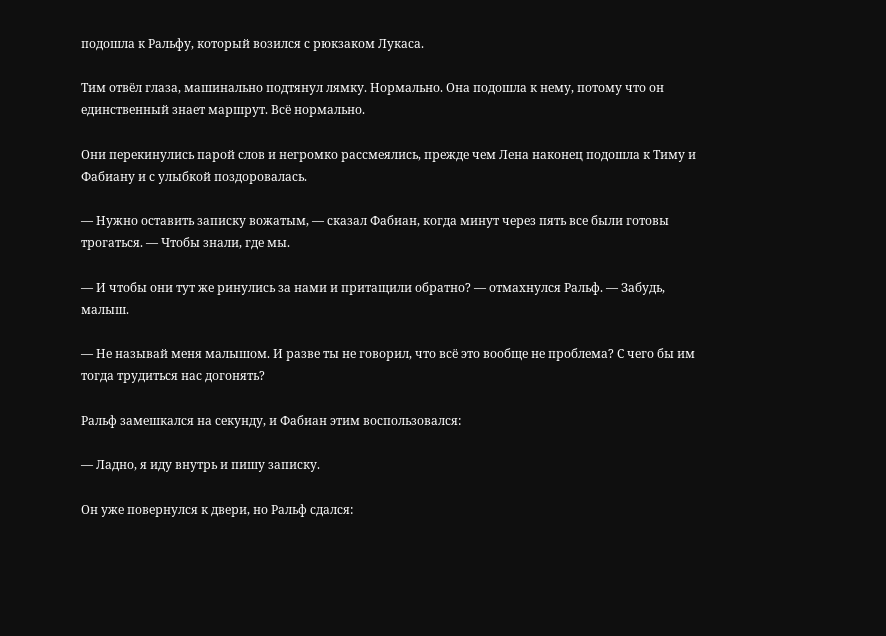подошла к Ральфу, который возился с рюкзаком Лукаса.

Тим отвёл глаза, машинально подтянул лямку. Нормально. Она подошла к нему, потому что он единственный знает маршрут. Всё нормально.

Они перекинулись парой слов и негромко рассмеялись, прежде чем Лена наконец подошла к Тиму и Фабиану и с улыбкой поздоровалась.

— Нужно оставить записку вожатым, — сказал Фабиан, когда минут через пять все были готовы трогаться. — Чтобы знали, где мы.

— И чтобы они тут же ринулись за нами и притащили обратно? — отмахнулся Ральф. — Забудь, малыш.

— Не называй меня малышом. И разве ты не говорил, что всё это вообще не проблема? С чего бы им тогда трудиться нас догонять?

Ральф замешкался на секунду, и Фабиан этим воспользовался:

— Ладно, я иду внутрь и пишу записку.

Он уже повернулся к двери, но Ральф сдался: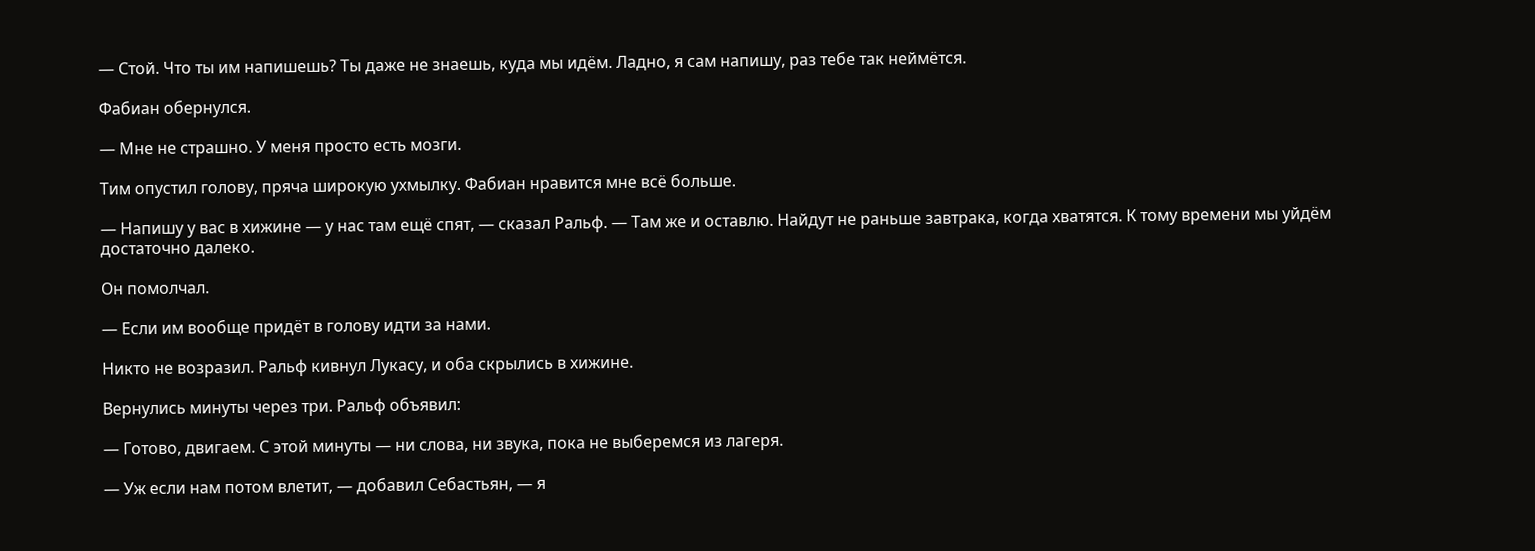— Стой. Что ты им напишешь? Ты даже не знаешь, куда мы идём. Ладно, я сам напишу, раз тебе так неймётся.

Фабиан обернулся.

— Мне не страшно. У меня просто есть мозги.

Тим опустил голову, пряча широкую ухмылку. Фабиан нравится мне всё больше.

— Напишу у вас в хижине — у нас там ещё спят, — сказал Ральф. — Там же и оставлю. Найдут не раньше завтрака, когда хватятся. К тому времени мы уйдём достаточно далеко.

Он помолчал.

— Если им вообще придёт в голову идти за нами.

Никто не возразил. Ральф кивнул Лукасу, и оба скрылись в хижине.

Вернулись минуты через три. Ральф объявил:

— Готово, двигаем. С этой минуты — ни слова, ни звука, пока не выберемся из лагеря.

— Уж если нам потом влетит, — добавил Себастьян, — я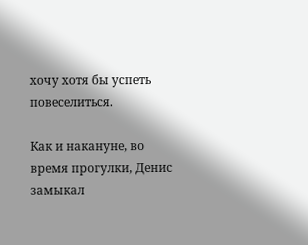хочу хотя бы успеть повеселиться.

Как и накануне, во время прогулки, Денис замыкал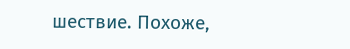шествие. Похоже,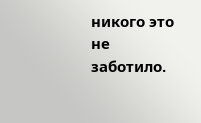никого это не заботило.